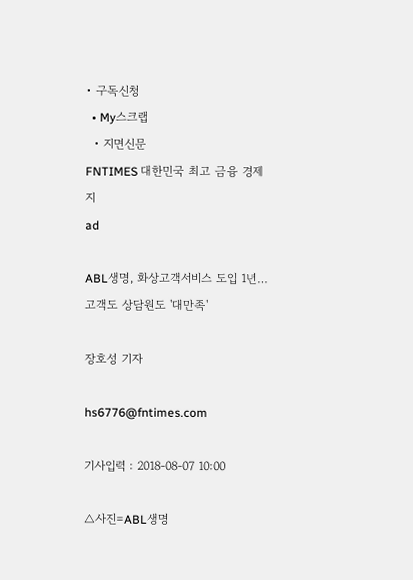• 구독신청
  • My스크랩
  • 지면신문
FNTIMES 대한민국 최고 금융 경제지
ad

ABL생명, 화상고객서비스 도입 1년…고객도 상담원도 '대만족'

장호성 기자

hs6776@fntimes.com

기사입력 : 2018-08-07 10:00

△사진=ABL생명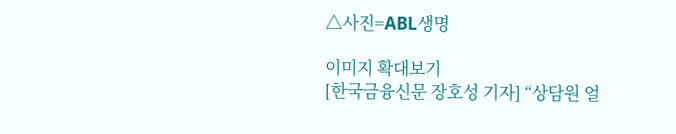△사진=ABL생명

이미지 확대보기
[한국금융신문 장호성 기자] “상담원 얼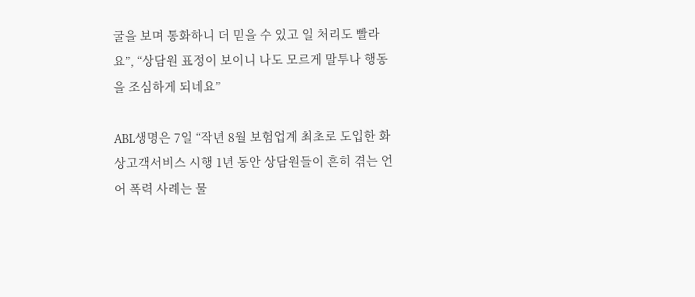굴을 보며 통화하니 더 믿을 수 있고 일 처리도 빨라요”, “상담원 표정이 보이니 나도 모르게 말투나 행동을 조심하게 되네요”

ABL생명은 7일 “작년 8월 보험업계 최초로 도입한 화상고객서비스 시행 1년 동안 상담원들이 흔히 겪는 언어 폭력 사례는 물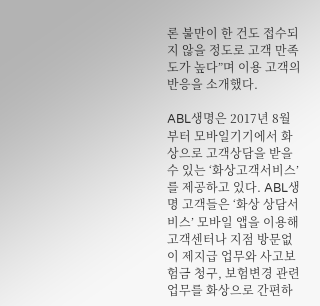론 불만이 한 건도 접수되지 않을 정도로 고객 만족도가 높다”며 이용 고객의 반응을 소개했다.

ABL생명은 2017년 8월부터 모바일기기에서 화상으로 고객상담을 받을 수 있는 ‘화상고객서비스’를 제공하고 있다. ABL생명 고객들은 ‘화상 상담서비스’ 모바일 앱을 이용해 고객센터나 지점 방문없이 제지급 업무와 사고보험금 청구, 보험변경 관련 업무를 화상으로 간편하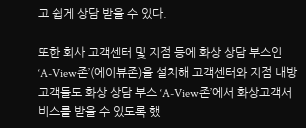고 쉽게 상담 받을 수 있다.

또한 회사 고객센터 및 지점 등에 화상 상담 부스인 ‘A-View존’(에이뷰존)을 설치해 고객센터와 지점 내방 고객들도 화상 상담 부스 ‘A-View존’에서 화상고객서비스를 받을 수 있도록 했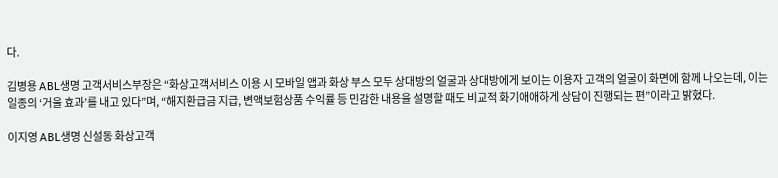다.

김병용 ABL생명 고객서비스부장은 “화상고객서비스 이용 시 모바일 앱과 화상 부스 모두 상대방의 얼굴과 상대방에게 보이는 이용자 고객의 얼굴이 화면에 함께 나오는데, 이는 일종의 ‘거울 효과’를 내고 있다”며, “해지환급금 지급, 변액보험상품 수익률 등 민감한 내용을 설명할 때도 비교적 화기애애하게 상담이 진행되는 편”이라고 밝혔다.

이지영 ABL생명 신설동 화상고객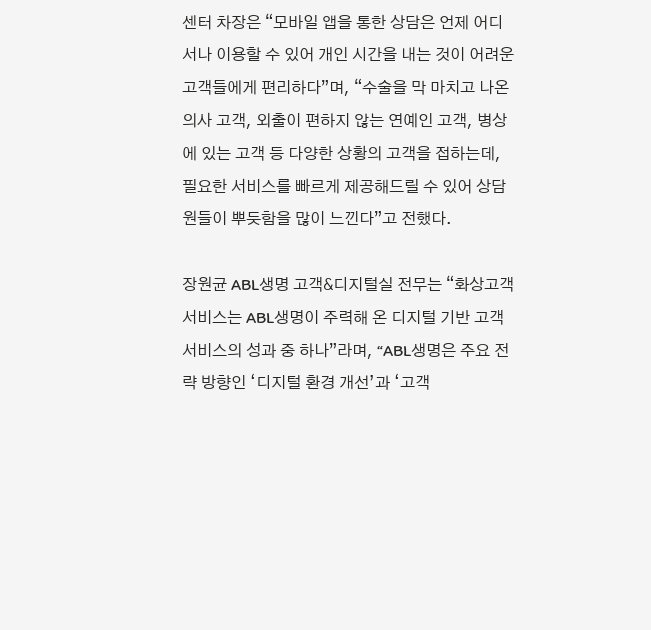센터 차장은 “모바일 앱을 통한 상담은 언제 어디서나 이용할 수 있어 개인 시간을 내는 것이 어려운 고객들에게 편리하다”며, “수술을 막 마치고 나온 의사 고객, 외출이 편하지 않는 연예인 고객, 병상에 있는 고객 등 다양한 상황의 고객을 접하는데, 필요한 서비스를 빠르게 제공해드릴 수 있어 상담원들이 뿌듯함을 많이 느낀다”고 전했다.

장원균 ABL생명 고객&디지털실 전무는 “화상고객서비스는 ABL생명이 주력해 온 디지털 기반 고객서비스의 성과 중 하나”라며, “ABL생명은 주요 전략 방향인 ‘디지털 환경 개선’과 ‘고객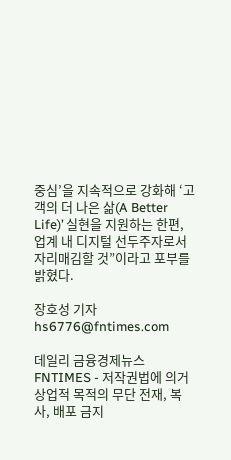중심’을 지속적으로 강화해 ‘고객의 더 나은 삶(A Better Life)’ 실현을 지원하는 한편, 업계 내 디지털 선두주자로서 자리매김할 것”이라고 포부를 밝혔다.

장호성 기자 hs6776@fntimes.com

데일리 금융경제뉴스 FNTIMES - 저작권법에 의거 상업적 목적의 무단 전재, 복사, 배포 금지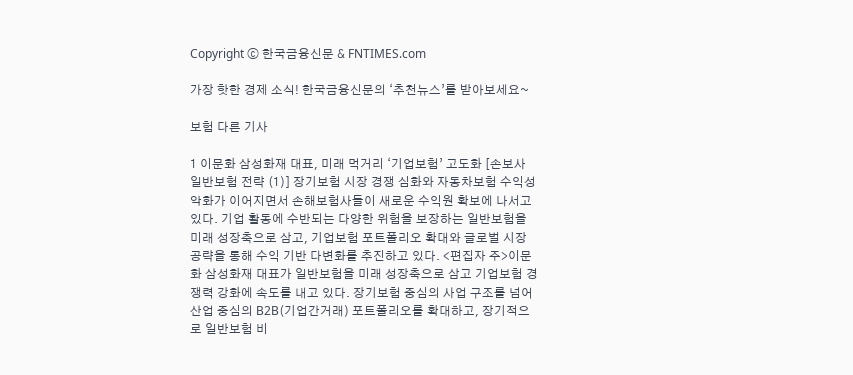Copyright ⓒ 한국금융신문 & FNTIMES.com

가장 핫한 경제 소식! 한국금융신문의 ‘추천뉴스’를 받아보세요~

보험 다른 기사

1 이문화 삼성화재 대표, 미래 먹거리 ‘기업보험’ 고도화 [손보사 일반보험 전략 (1)] 장기보험 시장 경쟁 심화와 자동차보험 수익성 악화가 이어지면서 손해보험사들이 새로운 수익원 확보에 나서고 있다. 기업 활동에 수반되는 다양한 위험을 보장하는 일반보험을 미래 성장축으로 삼고, 기업보험 포트폴리오 확대와 글로벌 시장 공략을 통해 수익 기반 다변화를 추진하고 있다. <편집자 주>이문화 삼성화재 대표가 일반보험을 미래 성장축으로 삼고 기업보험 경쟁력 강화에 속도를 내고 있다. 장기보험 중심의 사업 구조를 넘어 산업 중심의 B2B(기업간거래) 포트폴리오를 확대하고, 장기적으로 일반보험 비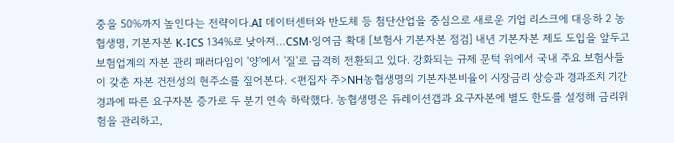중을 50%까지 높인다는 전략이다.AI 데이터센터와 반도체 등 첨단산업을 중심으로 새로운 기업 리스크에 대응하 2 농협생명, 기본자본 K-ICS 134%로 낮아져…CSM·잉여금 확대 [보험사 기본자본 점검] 내년 기본자본 제도 도입을 앞두고 보험업계의 자본 관리 패러다임이 '양'에서 '질'로 급격히 전환되고 있다. 강화되는 규제 문턱 위에서 국내 주요 보험사들이 갖춘 자본 건전성의 현주소를 짚어본다. <편집자 주>NH농협생명의 기본자본비율이 시장금리 상승과 경과조치 기간 경과에 따른 요구자본 증가로 두 분기 연속 하락했다. 농협생명은 듀레이션갭과 요구자본에 별도 한도를 설정해 금리위험을 관리하고,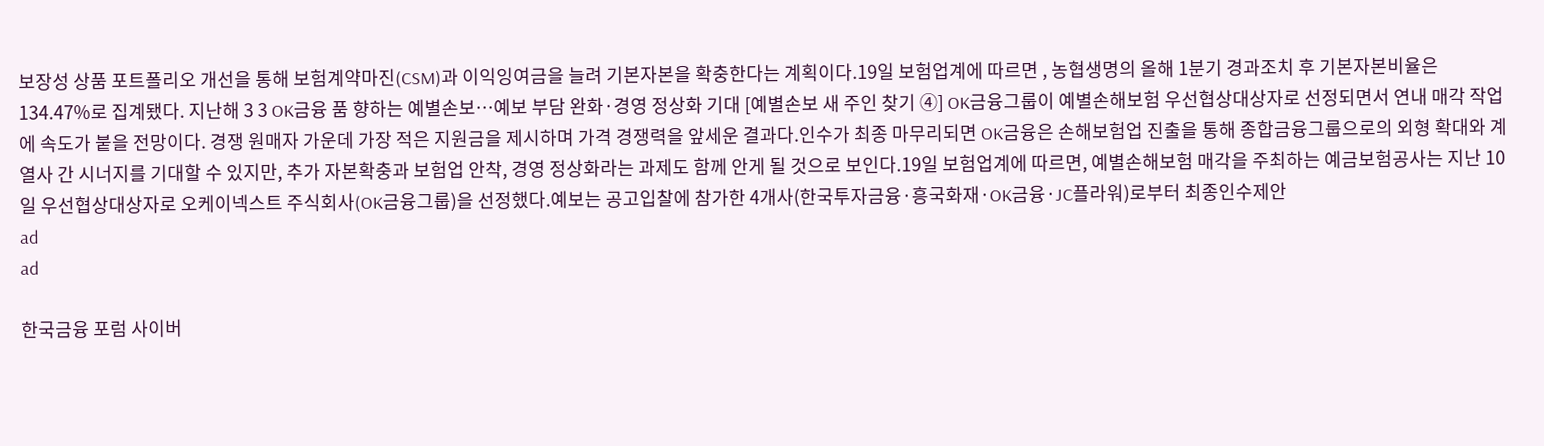보장성 상품 포트폴리오 개선을 통해 보험계약마진(CSM)과 이익잉여금을 늘려 기본자본을 확충한다는 계획이다.19일 보험업계에 따르면 , 농협생명의 올해 1분기 경과조치 후 기본자본비율은 134.47%로 집계됐다. 지난해 3 3 OK금융 품 향하는 예별손보…예보 부담 완화·경영 정상화 기대 [예별손보 새 주인 찾기 ④] OK금융그룹이 예별손해보험 우선협상대상자로 선정되면서 연내 매각 작업에 속도가 붙을 전망이다. 경쟁 원매자 가운데 가장 적은 지원금을 제시하며 가격 경쟁력을 앞세운 결과다.인수가 최종 마무리되면 OK금융은 손해보험업 진출을 통해 종합금융그룹으로의 외형 확대와 계열사 간 시너지를 기대할 수 있지만, 추가 자본확충과 보험업 안착, 경영 정상화라는 과제도 함께 안게 될 것으로 보인다.19일 보험업계에 따르면, 예별손해보험 매각을 주최하는 예금보험공사는 지난 10일 우선협상대상자로 오케이넥스트 주식회사(OK금융그룹)을 선정했다.예보는 공고입찰에 참가한 4개사(한국투자금융·흥국화재·OK금융·JC플라워)로부터 최종인수제안
ad
ad

한국금융 포럼 사이버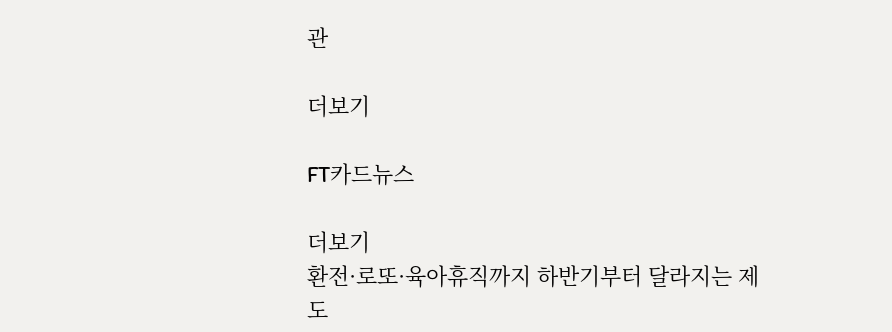관

더보기

FT카드뉴스

더보기
환전·로또·육아휴직까지 하반기부터 달라지는 제도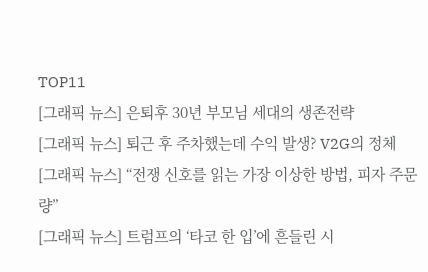TOP11
[그래픽 뉴스] 은퇴후 30년 부모님 세대의 생존전략
[그래픽 뉴스] 퇴근 후 주차했는데 수익 발생? V2G의 정체
[그래픽 뉴스] “전쟁 신호를 읽는 가장 이상한 방법, 피자 주문량”
[그래픽 뉴스] 트럼프의 ‘타코 한 입’에 흔들린 시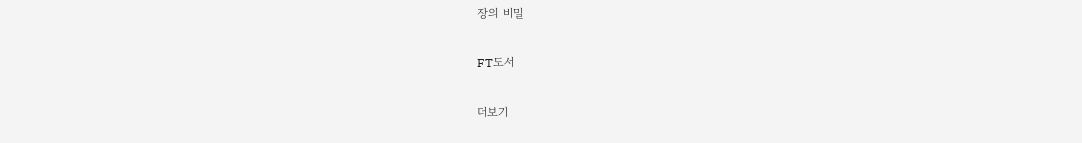장의 비밀

FT도서

더보기